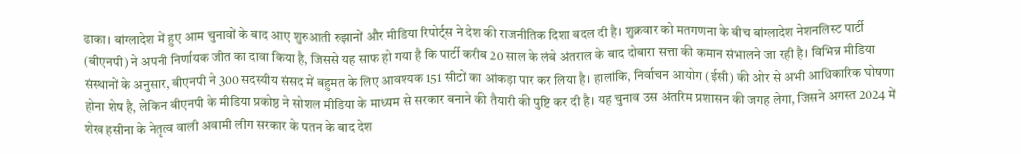ढाका। बांग्लादेश में हुए आम चुनावों के बाद आए शुरुआती रुझानों और मीडिया रिपोर्ट्स ने देश की राजनीतिक दिशा बदल दी है। शुक्रवार को मतगणना के बीच बांग्लादेश नेशनलिस्ट पार्टी (बीएनपी) ने अपनी निर्णायक जीत का दावा किया है, जिससे यह साफ हो गया है कि पार्टी करीब 20 साल के लंबे अंतराल के बाद दोबारा सत्ता की कमान संभालने जा रही है। विभिन्न मीडिया संस्थानों के अनुसार, बीएनपी ने 300 सदस्यीय संसद में बहुमत के लिए आवश्यक 151 सीटों का आंकड़ा पार कर लिया है। हालांकि, निर्वाचन आयोग (ईसी) की ओर से अभी आधिकारिक घोषणा होना शेष है, लेकिन बीएनपी के मीडिया प्रकोष्ठ ने सोशल मीडिया के माध्यम से सरकार बनाने की तैयारी की पुष्टि कर दी है। यह चुनाव उस अंतरिम प्रशासन की जगह लेगा, जिसने अगस्त 2024 में शेख हसीना के नेतृत्व वाली अवामी लीग सरकार के पतन के बाद देश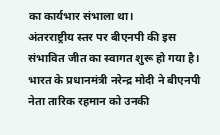का कार्यभार संभाला था।
अंतरराष्ट्रीय स्तर पर बीएनपी की इस संभावित जीत का स्वागत शुरू हो गया है। भारत के प्रधानमंत्री नरेन्द्र मोदी ने बीएनपी नेता तारिक रहमान को उनकी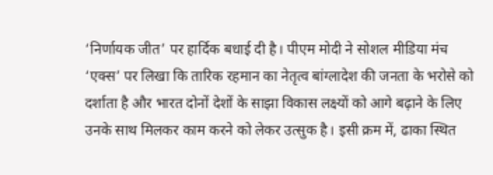‘निर्णायक जीत’ पर हार्दिक बधाई दी है। पीएम मोदी ने सोशल मीडिया मंच ‘एक्स’ पर लिखा कि तारिक रहमान का नेतृत्व बांग्लादेश की जनता के भरोसे को दर्शाता है और भारत दोनों देशों के साझा विकास लक्ष्यों को आगे बढ़ाने के लिए उनके साथ मिलकर काम करने को लेकर उत्सुक है। इसी क्रम में, ढाका स्थित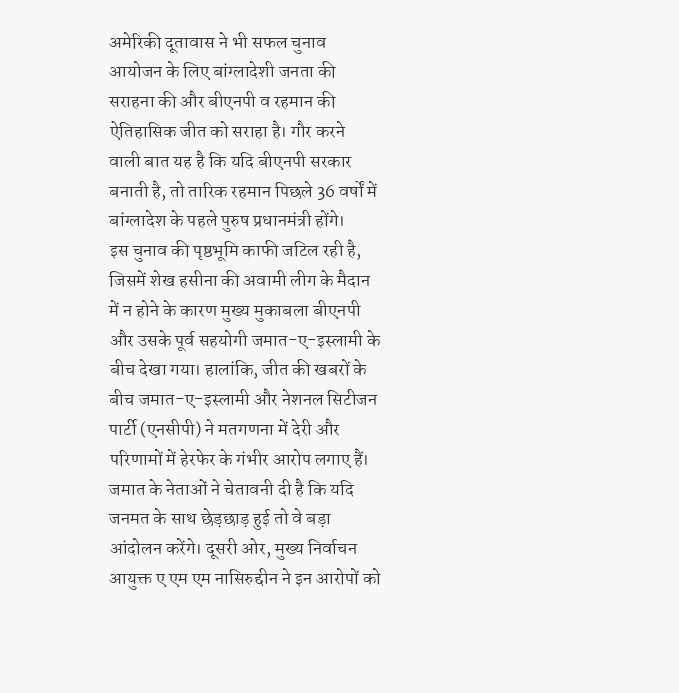अमेरिकी दूतावास ने भी सफल चुनाव आयोजन के लिए बांग्लादेशी जनता की सराहना की और बीएनपी व रहमान की ऐतिहासिक जीत को सराहा है। गौर करने वाली बात यह है कि यदि बीएनपी सरकार बनाती है, तो तारिक रहमान पिछले 36 वर्षों में बांग्लादेश के पहले पुरुष प्रधानमंत्री होंगे।
इस चुनाव की पृष्ठभूमि काफी जटिल रही है, जिसमें शेख हसीना की अवामी लीग के मैदान में न होने के कारण मुख्य मुकाबला बीएनपी और उसके पूर्व सहयोगी जमात-ए-इस्लामी के बीच देखा गया। हालांकि, जीत की खबरों के बीच जमात-ए-इस्लामी और नेशनल सिटीजन पार्टी (एनसीपी) ने मतगणना में देरी और परिणामों में हेरफेर के गंभीर आरोप लगाए हैं। जमात के नेताओं ने चेतावनी दी है कि यदि जनमत के साथ छेड़छाड़ हुई तो वे बड़ा आंदोलन करेंगे। दूसरी ओर, मुख्य निर्वाचन आयुक्त ए एम एम नासिरुद्दीन ने इन आरोपों को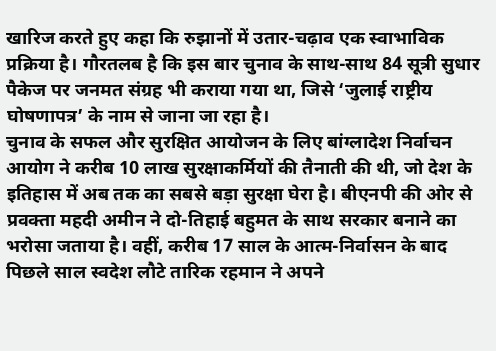खारिज करते हुए कहा कि रुझानों में उतार-चढ़ाव एक स्वाभाविक प्रक्रिया है। गौरतलब है कि इस बार चुनाव के साथ-साथ 84 सूत्री सुधार पैकेज पर जनमत संग्रह भी कराया गया था, जिसे ‘जुलाई राष्ट्रीय घोषणापत्र’ के नाम से जाना जा रहा है।
चुनाव के सफल और सुरक्षित आयोजन के लिए बांग्लादेश निर्वाचन आयोग ने करीब 10 लाख सुरक्षाकर्मियों की तैनाती की थी, जो देश के इतिहास में अब तक का सबसे बड़ा सुरक्षा घेरा है। बीएनपी की ओर से प्रवक्ता महदी अमीन ने दो-तिहाई बहुमत के साथ सरकार बनाने का भरोसा जताया है। वहीं, करीब 17 साल के आत्म-निर्वासन के बाद पिछले साल स्वदेश लौटे तारिक रहमान ने अपने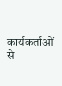कार्यकर्ताओं से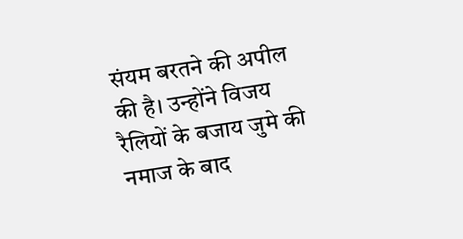संयम बरतने की अपील की है। उन्होंने विजय रैलियों के बजाय जुमे की नमाज के बाद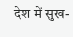देश में सुख-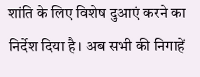शांति के लिए विशेष दुआएं करने का निर्देश दिया है। अब सभी की निगाहें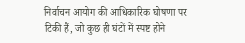निर्वाचन आयोग की आधिकारिक घोषणा पर टिकी हैं, जो कुछ ही घंटों में स्पष्ट होने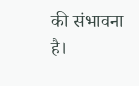की संभावना है।